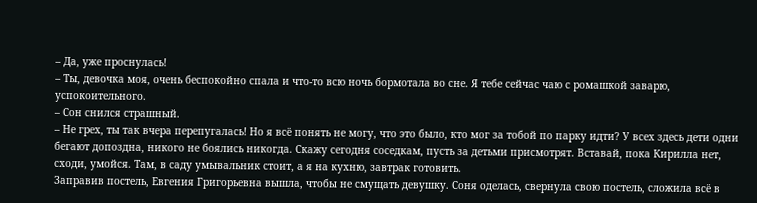– Да, уже проснулась!
– Ты, девочка моя, очень беспокойно спала и что-то всю ночь бормотала во сне. Я тебе сейчас чаю с ромашкой заварю, успокоительного.
– Сон снился страшный.
– Не грех, ты так вчера перепугалась! Но я всё понять не могу, что это было, кто мог за тобой по парку идти? У всех здесь дети одни бегают допоздна, никого не боялись никогда. Скажу сегодня соседкам, пусть за детьми присмотрят. Вставай, пока Кирилла нет, сходи, умойся. Там, в саду умывальник стоит, а я на кухню, завтрак готовить.
Заправив постель, Евгения Григорьевна вышла, чтобы не смущать девушку. Соня оделась, свернула свою постель, сложила всё в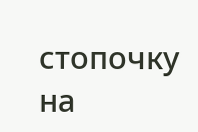стопочку на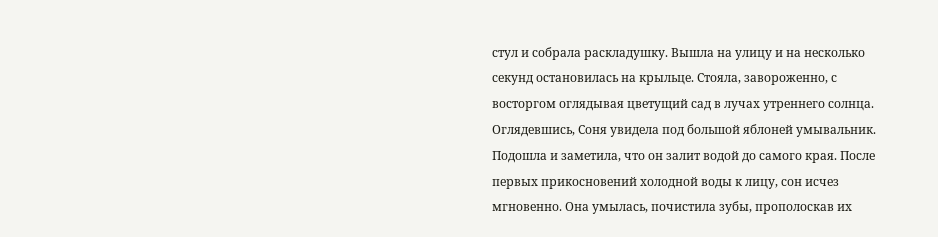стул и собрала раскладушку. Вышла на улицу и на несколько секунд остановилась на крыльце. Стояла, завороженно, с восторгом оглядывая цветущий сад в лучах утреннего солнца.
Оглядевшись, Соня увидела под большой яблоней умывальник. Подошла и заметила, что он залит водой до самого края. После первых прикосновений холодной воды к лицу, сон исчез мгновенно. Она умылась, почистила зубы, прополоскав их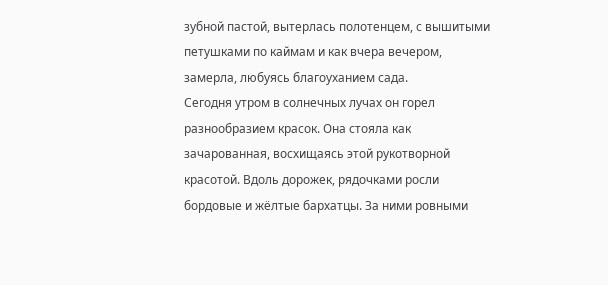зубной пастой, вытерлась полотенцем, с вышитыми петушками по каймам и как вчера вечером, замерла, любуясь благоуханием сада.
Сегодня утром в солнечных лучах он горел разнообразием красок. Она стояла как зачарованная, восхищаясь этой рукотворной красотой. Вдоль дорожек, рядочками росли бордовые и жёлтые бархатцы. За ними ровными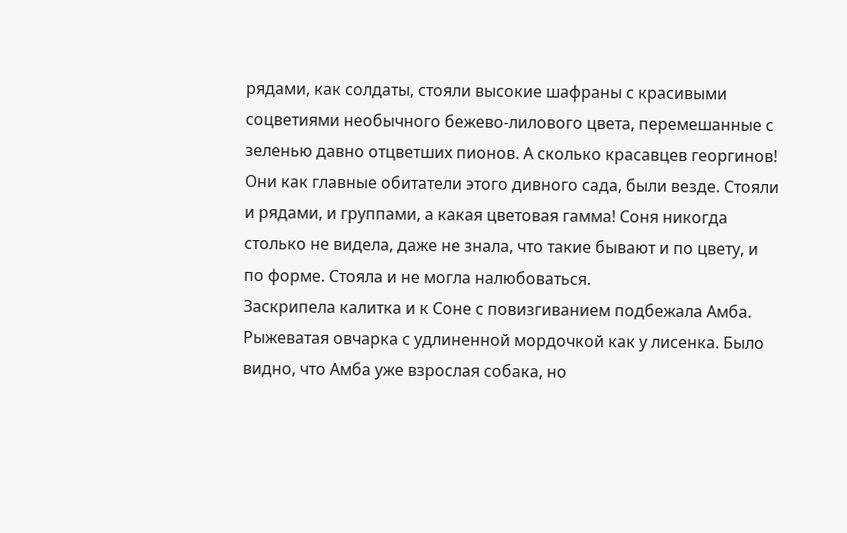рядами, как солдаты, стояли высокие шафраны с красивыми соцветиями необычного бежево-лилового цвета, перемешанные с зеленью давно отцветших пионов. А сколько красавцев георгинов! Они как главные обитатели этого дивного сада, были везде. Стояли и рядами, и группами, а какая цветовая гамма! Соня никогда столько не видела, даже не знала, что такие бывают и по цвету, и по форме. Стояла и не могла налюбоваться.
Заскрипела калитка и к Соне с повизгиванием подбежала Амба. Рыжеватая овчарка с удлиненной мордочкой как у лисенка. Было видно, что Амба уже взрослая собака, но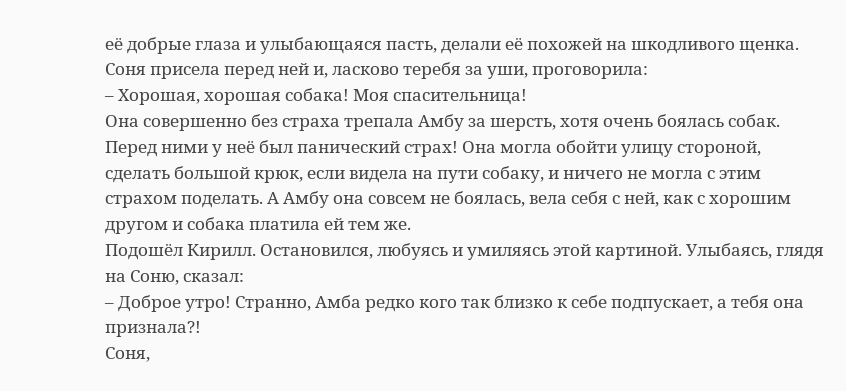её добрые глаза и улыбающаяся пасть, делали её похожей на шкодливого щенка. Соня присела перед ней и, ласково теребя за уши, проговорила:
– Хорошая, хорошая собака! Моя спасительница!
Она совершенно без страха трепала Амбу за шерсть, хотя очень боялась собак. Перед ними у неё был панический страх! Она могла обойти улицу стороной, сделать большой крюк, если видела на пути собаку, и ничего не могла с этим страхом поделать. А Амбу она совсем не боялась, вела себя с ней, как с хорошим другом и собака платила ей тем же.
Подошёл Кирилл. Остановился, любуясь и умиляясь этой картиной. Улыбаясь, глядя на Соню, сказал:
– Доброе утро! Странно, Амба редко кого так близко к себе подпускает, а тебя она признала?!
Соня,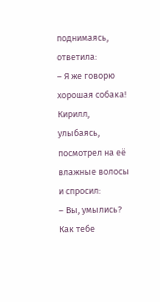поднимаясь, ответила:
– Я же говорю хорошая собака!
Кирилл, улыбаясь, посмотрел на её влажные волосы и спросил:
– Вы, умылись? Как тебе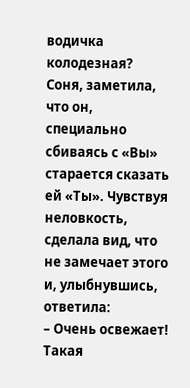водичка колодезная?
Соня, заметила, что он, специально сбиваясь с «Вы» старается сказать ей «Ты». Чувствуя неловкость, сделала вид, что не замечает этого и, улыбнувшись, ответила:
– Очень освежает! Такая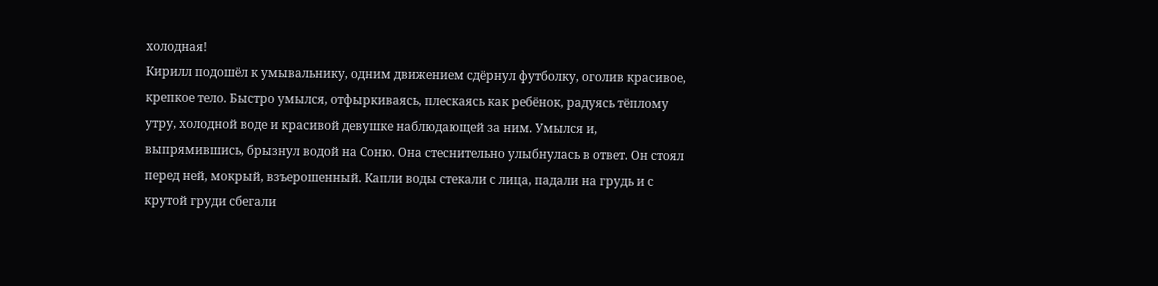холодная!
Кирилл подошёл к умывальнику, одним движением сдёрнул футболку, оголив красивое, крепкое тело. Быстро умылся, отфыркиваясь, плескаясь как ребёнок, радуясь тёплому утру, холодной воде и красивой девушке наблюдающей за ним. Умылся и, выпрямившись, брызнул водой на Соню. Она стеснительно улыбнулась в ответ. Он стоял перед ней, мокрый, взъерошенный. Капли воды стекали с лица, падали на грудь и с крутой груди сбегали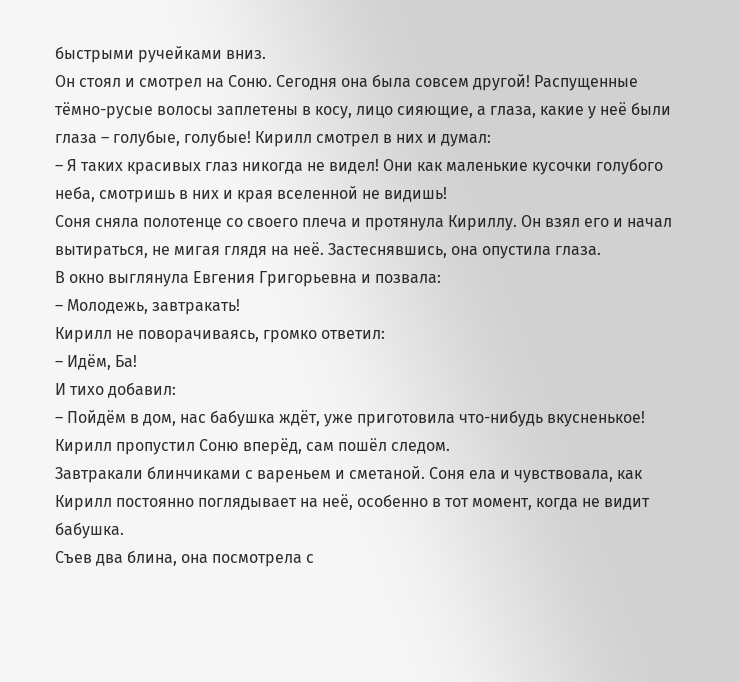быстрыми ручейками вниз.
Он стоял и смотрел на Соню. Сегодня она была совсем другой! Распущенные тёмно-русые волосы заплетены в косу, лицо сияющие, а глаза, какие у неё были глаза – голубые, голубые! Кирилл смотрел в них и думал:
– Я таких красивых глаз никогда не видел! Они как маленькие кусочки голубого неба, смотришь в них и края вселенной не видишь!
Соня сняла полотенце со своего плеча и протянула Кириллу. Он взял его и начал вытираться, не мигая глядя на неё. Застеснявшись, она опустила глаза.
В окно выглянула Евгения Григорьевна и позвала:
– Молодежь, завтракать!
Кирилл не поворачиваясь, громко ответил:
– Идём, Ба!
И тихо добавил:
– Пойдём в дом, нас бабушка ждёт, уже приготовила что-нибудь вкусненькое!
Кирилл пропустил Соню вперёд, сам пошёл следом.
Завтракали блинчиками с вареньем и сметаной. Соня ела и чувствовала, как Кирилл постоянно поглядывает на неё, особенно в тот момент, когда не видит бабушка.
Съев два блина, она посмотрела с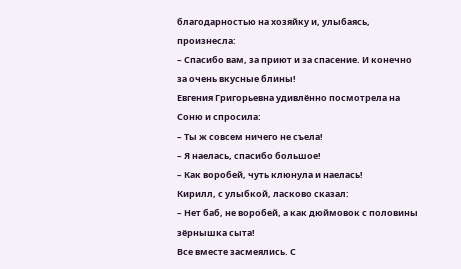благодарностью на хозяйку и, улыбаясь, произнесла:
– Спасибо вам, за приют и за спасение. И конечно за очень вкусные блины!
Евгения Григорьевна удивлённо посмотрела на Соню и спросила:
– Ты ж совсем ничего не съела!
– Я наелась, спасибо большое!
– Как воробей, чуть клюнула и наелась!
Кирилл, с улыбкой, ласково сказал:
– Нет баб, не воробей, а как дюймовок с половины зёрнышка сыта!
Все вместе засмеялись. С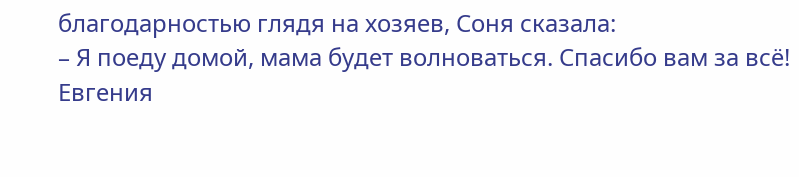благодарностью глядя на хозяев, Соня сказала:
– Я поеду домой, мама будет волноваться. Спасибо вам за всё!
Евгения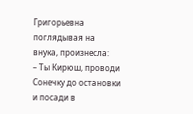Григорьевна поглядывая на внука, произнесла:
– Ты Кирюш, проводи Сонечку до остановки и посади в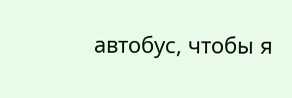автобус, чтобы я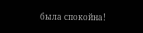была спокойна!